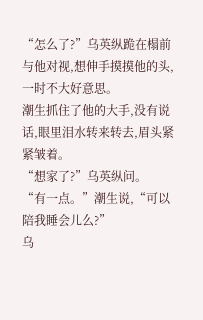“怎么了?”乌英纵跪在榻前与他对视,想伸手摸摸他的头,一时不大好意思。
潮生抓住了他的大手,没有说话,眼里泪水转来转去,眉头紧紧皱着。
“想家了?”乌英纵问。
“有一点。”潮生说,“可以陪我睡会儿么?”
乌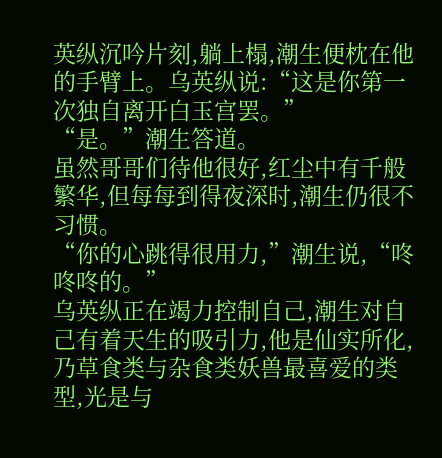英纵沉吟片刻,躺上榻,潮生便枕在他的手臂上。乌英纵说:“这是你第一次独自离开白玉宫罢。”
“是。”潮生答道。
虽然哥哥们待他很好,红尘中有千般繁华,但每每到得夜深时,潮生仍很不习惯。
“你的心跳得很用力,”潮生说,“咚咚咚的。”
乌英纵正在竭力控制自己,潮生对自己有着天生的吸引力,他是仙实所化,乃草食类与杂食类妖兽最喜爱的类型,光是与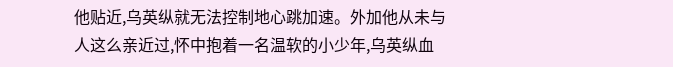他贴近,乌英纵就无法控制地心跳加速。外加他从未与人这么亲近过,怀中抱着一名温软的小少年,乌英纵血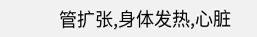管扩张,身体发热,心脏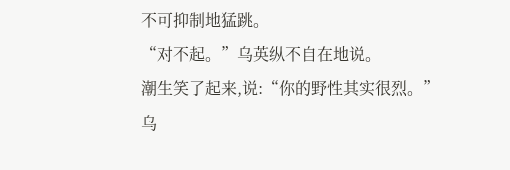不可抑制地猛跳。
“对不起。”乌英纵不自在地说。
潮生笑了起来,说:“你的野性其实很烈。”
乌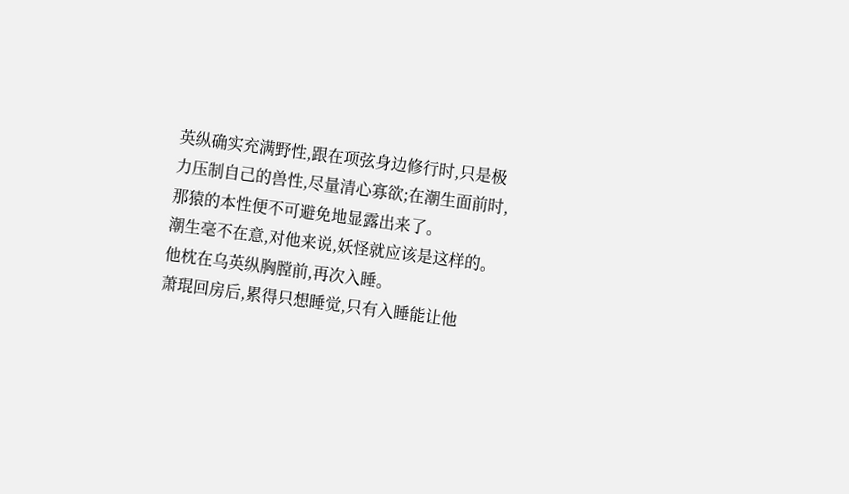英纵确实充满野性,跟在项弦身边修行时,只是极力压制自己的兽性,尽量清心寡欲;在潮生面前时,那猿的本性便不可避免地显露出来了。
潮生毫不在意,对他来说,妖怪就应该是这样的。他枕在乌英纵胸膛前,再次入睡。
萧琨回房后,累得只想睡觉,只有入睡能让他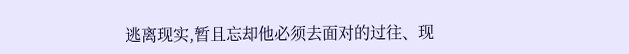逃离现实,暂且忘却他必须去面对的过往、现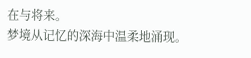在与将来。
梦境从记忆的深海中温柔地涌现。